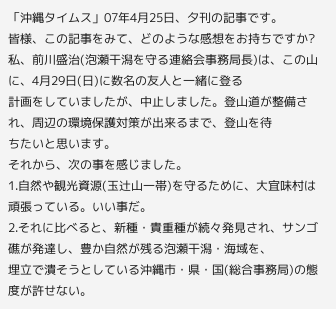「沖縄タイムス」07年4月25日、夕刊の記事です。
皆様、この記事をみて、どのような感想をお持ちですか?
私、前川盛治(泡瀬干潟を守る連絡会事務局長)は、この山に、4月29日(日)に数名の友人と一緒に登る
計画をしていましたが、中止しました。登山道が整備され、周辺の環境保護対策が出来るまで、登山を待
ちたいと思います。
それから、次の事を感じました。
1.自然や観光資源(玉辻山一帯)を守るために、大宜味村は頑張っている。いい事だ。
2.それに比べると、新種・貴重種が続々発見され、サンゴ礁が発達し、豊か自然が残る泡瀬干潟・海域を、
埋立で潰そうとしている沖縄市・県・国(総合事務局)の態度が許せない。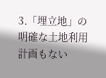3.「埋立地」の明確な土地利用計画もない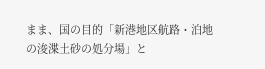まま、国の目的「新港地区航路・泊地の浚渫土砂の処分場」と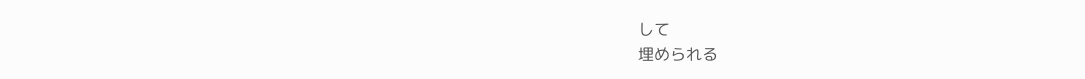して
埋められる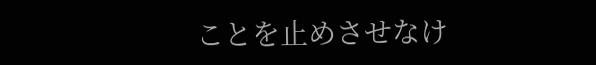ことを止めさせなけ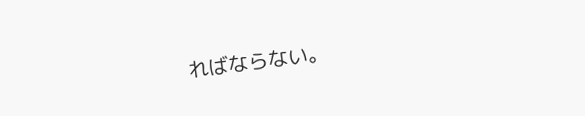ればならない。